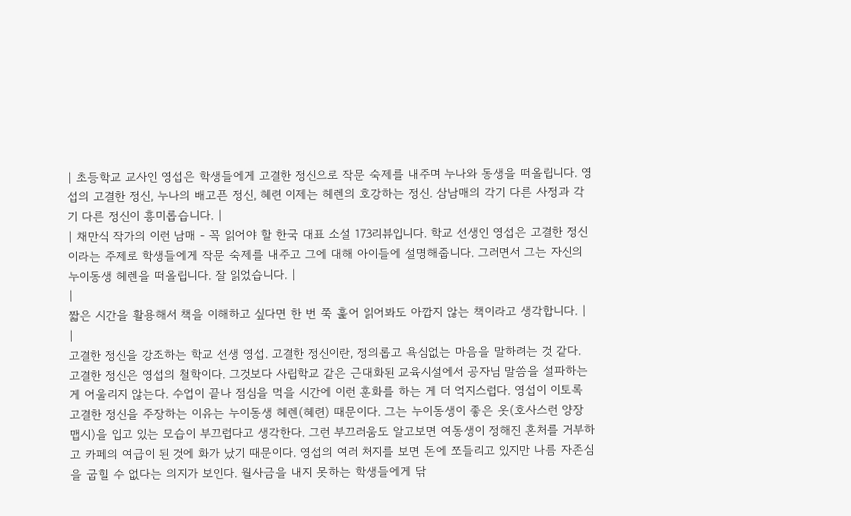| 초등학교 교사인 영섭은 학생들에게 고결한 정신으로 작문 숙제를 내주며 누나와 동생을 떠올립니다. 영섭의 고결한 정신, 누나의 배고픈 정신, 혜련 이제는 헤렌의 호강하는 정신. 삼남매의 각기 다른 사정과 각기 다른 정신이 흥미롭습니다. |
| 채만식 작가의 이런 남매 - 꼭 읽어야 할 한국 대표 소설 173리뷰입니다. 학교 선생인 영섭은 고결한 정신이라는 주제로 학생들에게 작문 숙제를 내주고 그에 대해 아이들에 설명해줍니다. 그러면서 그는 자신의 누이동생 헤렌을 떠올립니다. 잘 읽었습니다. |
|
짧은 시간을 활용해서 책을 이해하고 싶다면 한 번 쭉 훑어 읽어봐도 아깝지 않는 책이라고 생각합니다. |
|
고결한 정신을 강조하는 학교 선생 영섭. 고결한 정신이란, 정의롭고 욕심없는 마음을 말하려는 것 같다. 고결한 정신은 영섭의 철학이다. 그것보다 사립학교 같은 근대화된 교육시설에서 공자님 말씀을 설파하는 게 어울리지 않는다. 수업이 끝나 점심을 먹을 시간에 이런 훈화를 하는 게 더 억지스럽다. 영섭이 이토록 고결한 정신을 주장하는 이유는 누이동생 헤렌(혜련) 때문이다. 그는 누이동생이 좋은 옷(호사스런 양장 맵시)을 입고 있는 모습이 부끄럽다고 생각한다. 그런 부끄러움도 알고보면 여동생이 정해진 혼처를 거부하고 카페의 여급이 된 것에 화가 났기 때문이다. 영섭의 여러 처지를 보면 돈에 쪼들리고 있지만 나름 자존심을 굽힐 수 없다는 의지가 보인다. 월사금을 내지 못하는 학생들에게 닦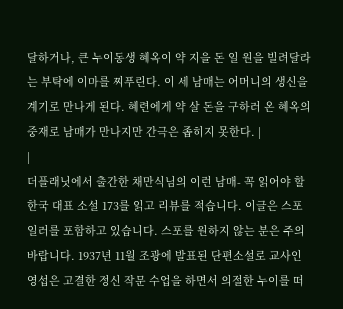달하거나, 큰 누이동생 혜옥이 약 지을 돈 일 원을 빌려달라는 부탁에 이마를 찌푸린다. 이 세 남매는 어머니의 생신을 계기로 만나게 된다. 혜련에게 약 살 돈을 구하러 온 혜옥의 중재로 남매가 만나지만 간극은 좁히지 못한다. |
|
더플래닛에서 출간한 채만식님의 이런 남매- 꼭 읽어야 할 한국 대표 소설 173를 읽고 리뷰를 적습니다. 이글은 스포일러를 포함하고 있습니다. 스포를 원하지 않는 분은 주의바랍니다. 1937년 11월 조광에 발표된 단편소설로 교사인 영섭은 고결한 정신 작문 수업을 하면서 의절한 누이를 떠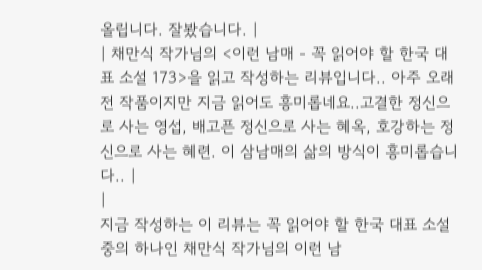올립니다. 잘봤습니다. |
| 채만식 작가님의 <이런 남매 - 꼭 읽어야 할 한국 대표 소설 173>을 읽고 작성하는 리뷰입니다.. 아주 오래전 작품이지만 지금 읽어도 흥미롭네요..고결한 정신으로 사는 영섭, 배고픈 정신으로 사는 혜옥, 호강하는 정신으로 사는 혜련. 이 삼남매의 삶의 방식이 흥미롭습니다.. |
|
지금 작성하는 이 리뷰는 꼭 읽어야 할 한국 대표 소설 중의 하나인 채만식 작가님의 이런 남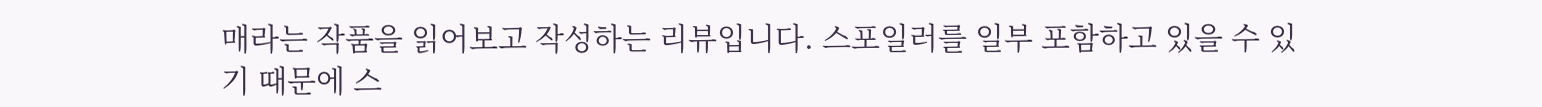매라는 작품을 읽어보고 작성하는 리뷰입니다. 스포일러를 일부 포함하고 있을 수 있기 때문에 스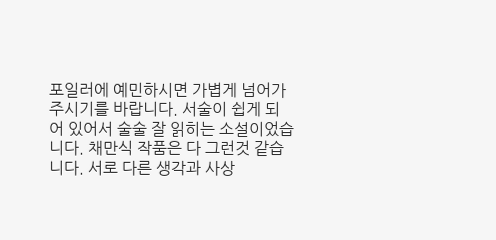포일러에 예민하시면 가볍게 넘어가주시기를 바랍니다. 서술이 쉽게 되어 있어서 술술 잘 읽히는 소설이었습니다. 채만식 작품은 다 그런것 같습니다. 서로 다른 생각과 사상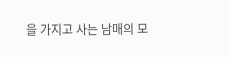을 가지고 사는 남매의 모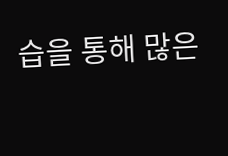습을 통해 많은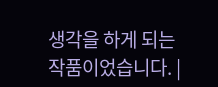생각을 하게 되는 작품이었습니다. |